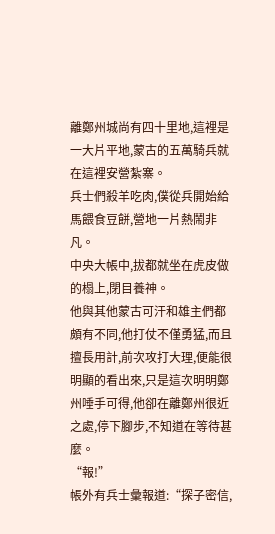離鄭州城尚有四十里地,這裡是一大片平地,蒙古的五萬騎兵就在這裡安營紮寨。
兵士們殺羊吃肉,僕從兵開始給馬餵食豆餅,營地一片熱鬧非凡。
中央大帳中,拔都就坐在虎皮做的榻上,閉目養神。
他與其他蒙古可汗和雄主們都頗有不同,他打仗不僅勇猛,而且擅長用計,前次攻打大理,便能很明顯的看出來,只是這次明明鄭州唾手可得,他卻在離鄭州很近之處,停下腳步,不知道在等待甚麼。
“報!”
帳外有兵士彙報道:“探子密信,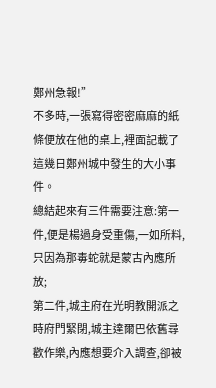鄭州急報!”
不多時,一張寫得密密麻麻的紙條便放在他的桌上,裡面記載了這幾日鄭州城中發生的大小事件。
總結起來有三件需要注意:第一件,便是楊過身受重傷,一如所料,只因為那毒蛇就是蒙古內應所放;
第二件,城主府在光明教開派之時府門緊閉,城主達爾巴依舊尋歡作樂,內應想要介入調查,卻被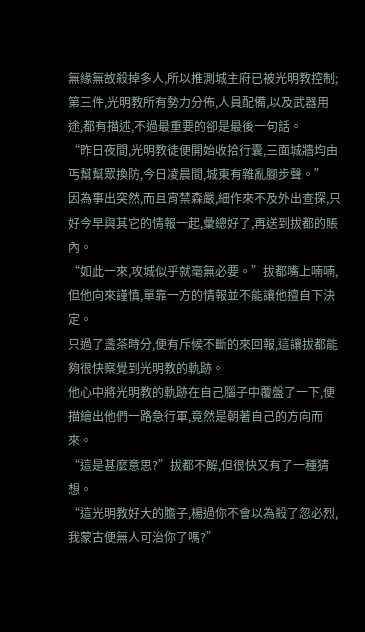無緣無故殺掉多人,所以推測城主府已被光明教控制;
第三件,光明教所有勢力分佈,人員配備,以及武器用途,都有描述,不過最重要的卻是最後一句話。
“昨日夜間,光明教徒便開始收拾行囊,三面城牆均由丐幫幫眾換防,今日凌晨間,城東有雜亂腳步聲。”
因為事出突然,而且宵禁森嚴,細作來不及外出查探,只好今早與其它的情報一起,彙總好了,再送到拔都的賬內。
“如此一來,攻城似乎就毫無必要。”拔都嘴上喃喃,但他向來謹慎,單靠一方的情報並不能讓他擅自下決定。
只過了盞茶時分,便有斥候不斷的來回報,這讓拔都能夠很快察覺到光明教的軌跡。
他心中將光明教的軌跡在自己腦子中覆盤了一下,便描繪出他們一路急行軍,竟然是朝著自己的方向而來。
“這是甚麼意思?”拔都不解,但很快又有了一種猜想。
“這光明教好大的膽子,楊過你不會以為殺了忽必烈,我蒙古便無人可治你了嗎?”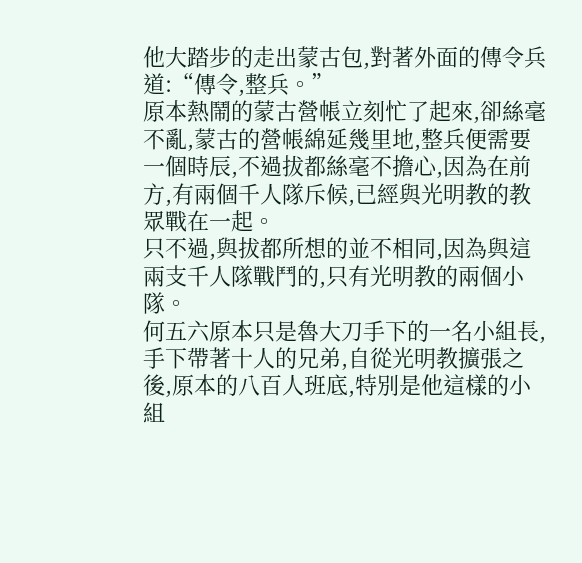他大踏步的走出蒙古包,對著外面的傳令兵道:“傳令,整兵。”
原本熱鬧的蒙古營帳立刻忙了起來,卻絲毫不亂,蒙古的營帳綿延幾里地,整兵便需要一個時辰,不過拔都絲毫不擔心,因為在前方,有兩個千人隊斥候,已經與光明教的教眾戰在一起。
只不過,與拔都所想的並不相同,因為與這兩支千人隊戰鬥的,只有光明教的兩個小隊。
何五六原本只是魯大刀手下的一名小組長,手下帶著十人的兄弟,自從光明教擴張之後,原本的八百人班底,特別是他這樣的小組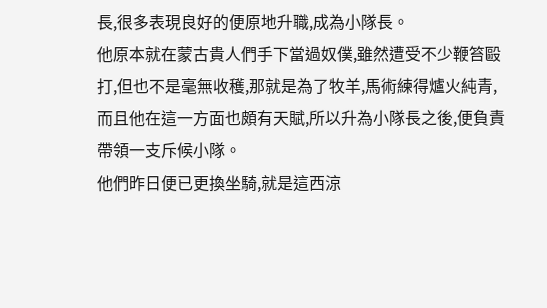長,很多表現良好的便原地升職,成為小隊長。
他原本就在蒙古貴人們手下當過奴僕,雖然遭受不少鞭笞毆打,但也不是毫無收穫,那就是為了牧羊,馬術練得爐火純青,而且他在這一方面也頗有天賦,所以升為小隊長之後,便負責帶領一支斥候小隊。
他們昨日便已更換坐騎,就是這西涼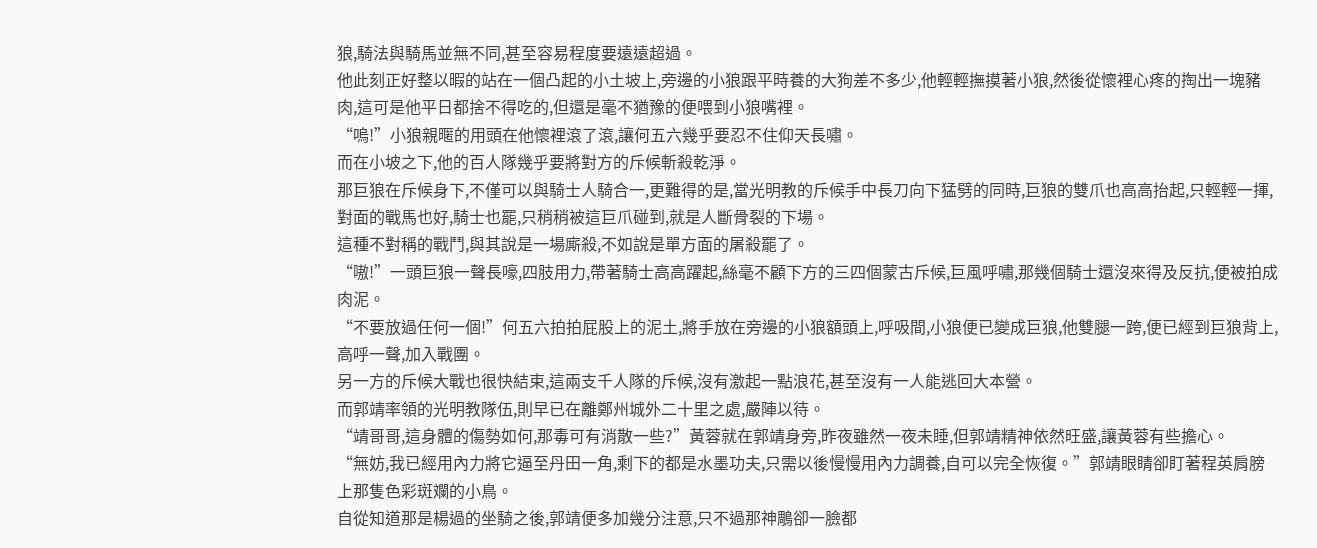狼,騎法與騎馬並無不同,甚至容易程度要遠遠超過。
他此刻正好整以暇的站在一個凸起的小土坡上,旁邊的小狼跟平時養的大狗差不多少,他輕輕撫摸著小狼,然後從懷裡心疼的掏出一塊豬肉,這可是他平日都捨不得吃的,但還是毫不猶豫的便喂到小狼嘴裡。
“嗚!”小狼親暱的用頭在他懷裡滾了滾,讓何五六幾乎要忍不住仰天長嘯。
而在小坡之下,他的百人隊幾乎要將對方的斥候斬殺乾淨。
那巨狼在斥候身下,不僅可以與騎士人騎合一,更難得的是,當光明教的斥候手中長刀向下猛劈的同時,巨狼的雙爪也高高抬起,只輕輕一揮,對面的戰馬也好,騎士也罷,只稍稍被這巨爪碰到,就是人斷骨裂的下場。
這種不對稱的戰鬥,與其說是一場廝殺,不如說是單方面的屠殺罷了。
“嗷!”一頭巨狼一聲長嚎,四肢用力,帶著騎士高高躍起,絲毫不顧下方的三四個蒙古斥候,巨風呼嘯,那幾個騎士還沒來得及反抗,便被拍成肉泥。
“不要放過任何一個!”何五六拍拍屁股上的泥土,將手放在旁邊的小狼額頭上,呼吸間,小狼便已變成巨狼,他雙腿一跨,便已經到巨狼背上,高呼一聲,加入戰團。
另一方的斥候大戰也很快結束,這兩支千人隊的斥候,沒有激起一點浪花,甚至沒有一人能逃回大本營。
而郭靖率領的光明教隊伍,則早已在離鄭州城外二十里之處,嚴陣以待。
“靖哥哥,這身體的傷勢如何,那毒可有消散一些?”黃蓉就在郭靖身旁,昨夜雖然一夜未睡,但郭靖精神依然旺盛,讓黃蓉有些擔心。
“無妨,我已經用內力將它逼至丹田一角,剩下的都是水墨功夫,只需以後慢慢用內力調養,自可以完全恢復。”郭靖眼睛卻盯著程英肩膀上那隻色彩斑斕的小鳥。
自從知道那是楊過的坐騎之後,郭靖便多加幾分注意,只不過那神鵰卻一臉都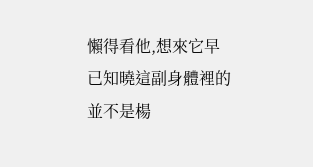懶得看他,想來它早已知曉這副身體裡的並不是楊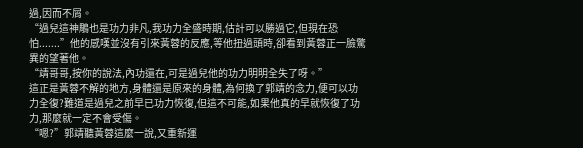過,因而不屑。
“過兒這神鵰也是功力非凡,我功力全盛時期,估計可以勝過它,但現在恐怕.......”他的感嘆並沒有引來黃蓉的反應,等他扭過頭時,卻看到黃蓉正一臉驚異的望著他。
“靖哥哥,按你的說法,內功還在,可是過兒他的功力明明全失了呀。”
這正是黃蓉不解的地方,身體還是原來的身體,為何換了郭靖的念力,便可以功力全復?難道是過兒之前早已功力恢復,但這不可能,如果他真的早就恢復了功力,那麼就一定不會受傷。
“嗯?”郭靖聽黃蓉這麼一說,又重新運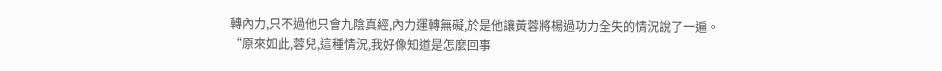轉內力,只不過他只會九陰真經,內力運轉無礙,於是他讓黃蓉將楊過功力全失的情況說了一遍。
“原來如此,蓉兒,這種情況,我好像知道是怎麼回事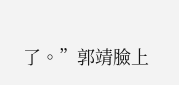了。”郭靖臉上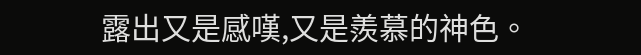露出又是感嘆,又是羨慕的神色。